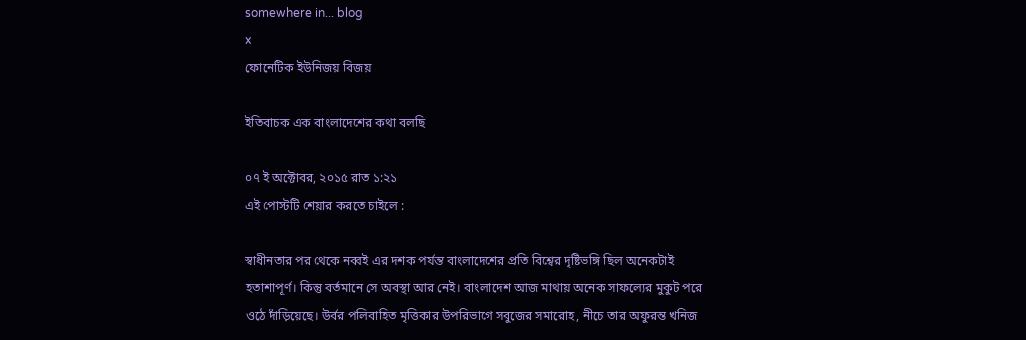somewhere in... blog
x
ফোনেটিক ইউনিজয় বিজয়

ইতিবাচক এক বাংলাদেশের কথা বলছি

০৭ ই অক্টোবর, ২০১৫ রাত ১:২১
এই পোস্টটি শেয়ার করতে চাইলে :

স্বাধীনতার পর থেকে নব্বই এর দশক পর্যন্ত বাংলাদেশের প্রতি বিশ্বের দৃষ্টিভঙ্গি ছিল অনেকটাই হতাশাপূর্ণ। কিন্তু বর্তমানে সে অবস্থা আর নেই। বাংলাদেশ আজ মাথায় অনেক সাফল্যের মুকুট পরে ওঠে দাঁড়িয়েছে। উর্বর পলিবাহিত মৃত্তিকার উপরিভাগে সবুজের সমারোহ, নীচে তার অফুরন্ত খনিজ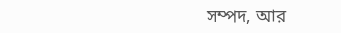সম্পদ, আর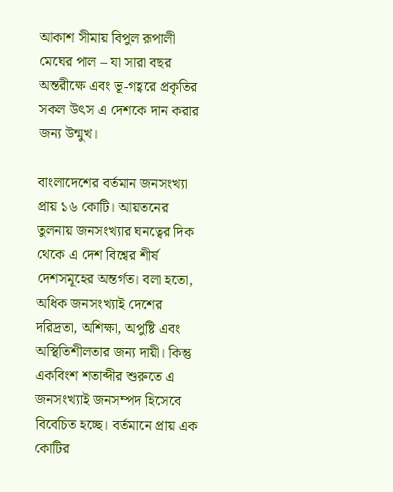আকাশ সীমায় বিপুল রূপালী মেঘের পাল – যা সারা বছর অন্তরীক্ষে এবং ভূ-গহ্বরে প্রকৃতির সকল উৎস এ দেশকে দান করার জন্য উন্মুখ।

বাংলাদেশের বর্তমান জনসংখ্যা প্রায় ১৬ কোটি। আয়তনের তুলনায় জনসংখ্যার ঘনত্বের দিক থেকে এ দেশ বিশ্বের শীর্ষ দেশসমূহের অন্তর্গত। বলা হতো, অধিক জনসংখ্যাই দেশের দরিদ্রতা, অশিক্ষা, অপুষ্টি এবং অস্থিতিশীলতার জন্য দায়ী। কিন্তু একবিংশ শতাব্দীর শুরুতে এ জনসংখ্যাই জনসম্পদ হিসেবে বিবেচিত হচ্ছে। বর্তমানে প্রায় এক কোটির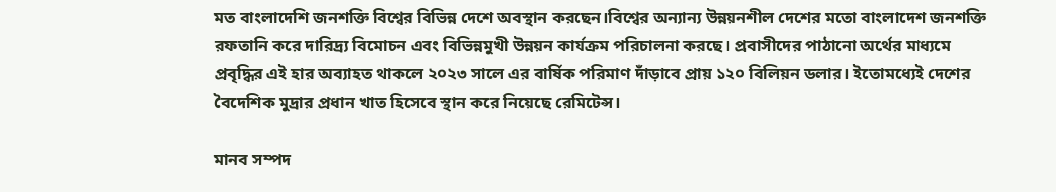মত বাংলাদেশি জনশক্তি বিশ্বের বিভিন্ন দেশে অবস্থান করছেন।বিশ্বের অন্যান্য উন্নয়নশীল দেশের মতো বাংলাদেশ জনশক্তি রফতানি করে দারিদ্র্য বিমোচন এবং বিভিন্নমুখী উন্নয়ন কার্যক্রম পরিচালনা করছে। প্রবাসীদের পাঠানো অর্থের মাধ্যমে প্রবৃদ্ধির এই হার অব্যাহত থাকলে ২০২৩ সালে এর বার্ষিক পরিমাণ দাঁড়াবে প্রায় ১২০ বিলিয়ন ডলার। ইতোমধ্যেই দেশের বৈদেশিক মুদ্রার প্রধান খাত হিসেবে স্থান করে নিয়েছে রেমিটেন্স।

মানব সম্পদ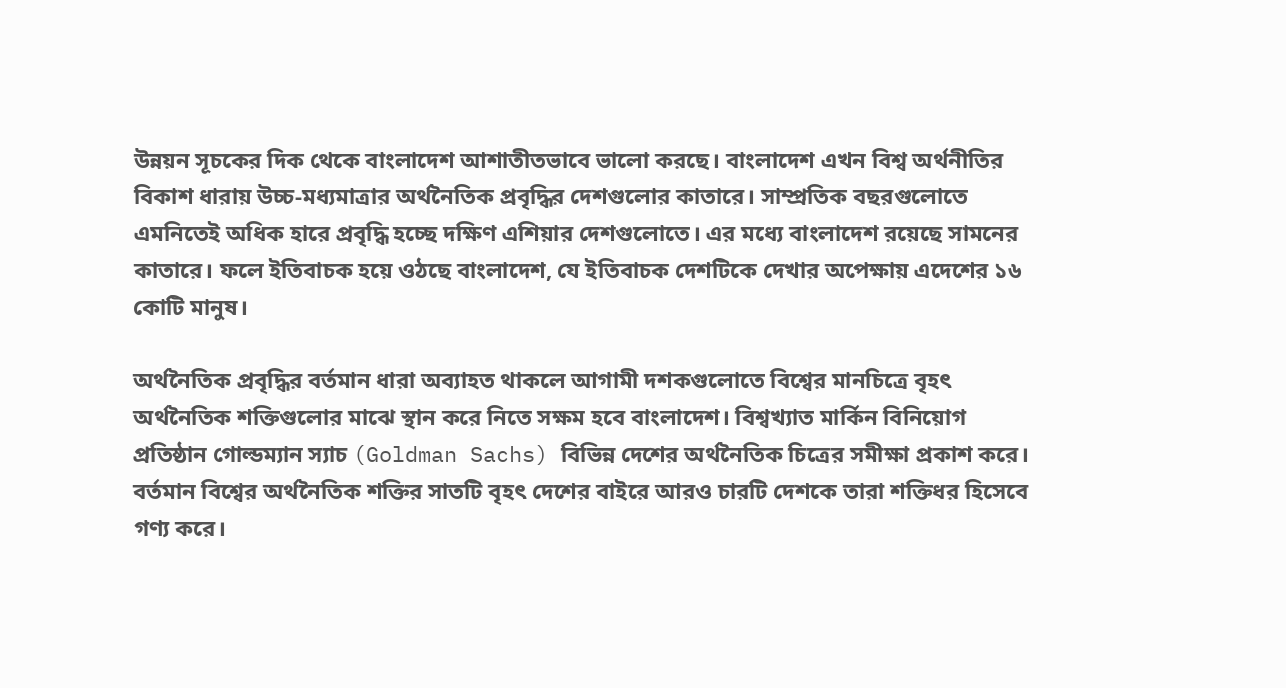উন্নয়ন সূচকের দিক থেকে বাংলাদেশ আশাতীতভাবে ভালো করছে। বাংলাদেশ এখন বিশ্ব অর্থনীতির বিকাশ ধারায় উচ্চ-মধ্যমাত্রার অর্থনৈতিক প্রবৃদ্ধির দেশগুলোর কাতারে। সাম্প্রতিক বছরগুলোতে এমনিতেই অধিক হারে প্রবৃদ্ধি হচ্ছে দক্ষিণ এশিয়ার দেশগুলোতে। এর মধ্যে বাংলাদেশ রয়েছে সামনের কাতারে। ফলে ইতিবাচক হয়ে ওঠছে বাংলাদেশ, যে ইতিবাচক দেশটিকে দেখার অপেক্ষায় এদেশের ১৬ কোটি মানুষ।

অর্থনৈতিক প্রবৃদ্ধির বর্তমান ধারা অব্যাহত থাকলে আগামী দশকগুলোতে বিশ্বের মানচিত্রে বৃহৎ অর্থনৈতিক শক্তিগুলোর মাঝে স্থান করে নিতে সক্ষম হবে বাংলাদেশ। বিশ্বখ্যাত মার্কিন বিনিয়োগ প্রতিষ্ঠান গোল্ডম্যান স্যাচ (Goldman Sachs) বিভিন্ন দেশের অর্থনৈতিক চিত্রের সমীক্ষা প্রকাশ করে। বর্তমান বিশ্বের অর্থনৈতিক শক্তির সাতটি বৃহৎ দেশের বাইরে আরও চারটি দেশকে তারা শক্তিধর হিসেবে গণ্য করে।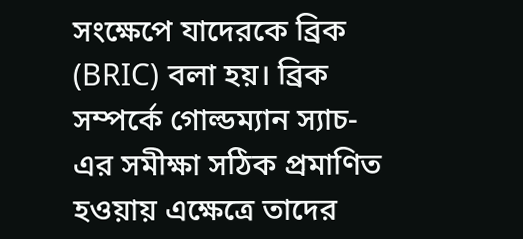সংক্ষেপে যাদেরকে ব্রিক (BRIC) বলা হয়। ব্রিক সম্পর্কে গোল্ডম্যান স্যাচ-এর সমীক্ষা সঠিক প্রমাণিত হওয়ায় এক্ষেত্রে তাদের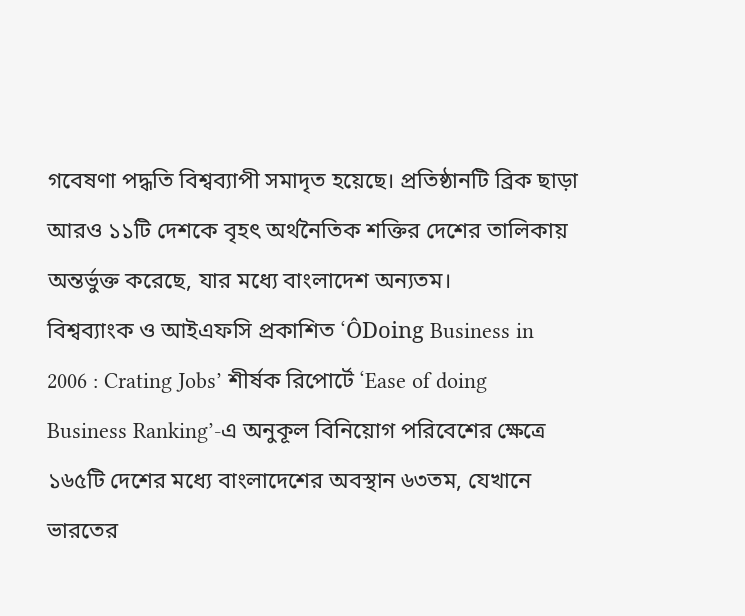গবেষণা পদ্ধতি বিশ্বব্যাপী সমাদৃত হয়েছে। প্রতিষ্ঠানটি ব্রিক ছাড়া আরও ১১টি দেশকে বৃহৎ অর্থনৈতিক শক্তির দেশের তালিকায় অন্তর্ভুক্ত করেছে, যার মধ্যে বাংলাদেশ অন্যতম।
বিশ্বব্যাংক ও আইএফসি প্রকাশিত ‘ÔDoing Business in 2006 : Crating Jobs’ শীর্ষক রিপোর্টে ‘Ease of doing Business Ranking’-এ অনুকূল বিনিয়োগ পরিবেশের ক্ষেত্রে ১৬৫টি দেশের মধ্যে বাংলাদেশের অবস্থান ৬৩তম, যেখানে ভারতের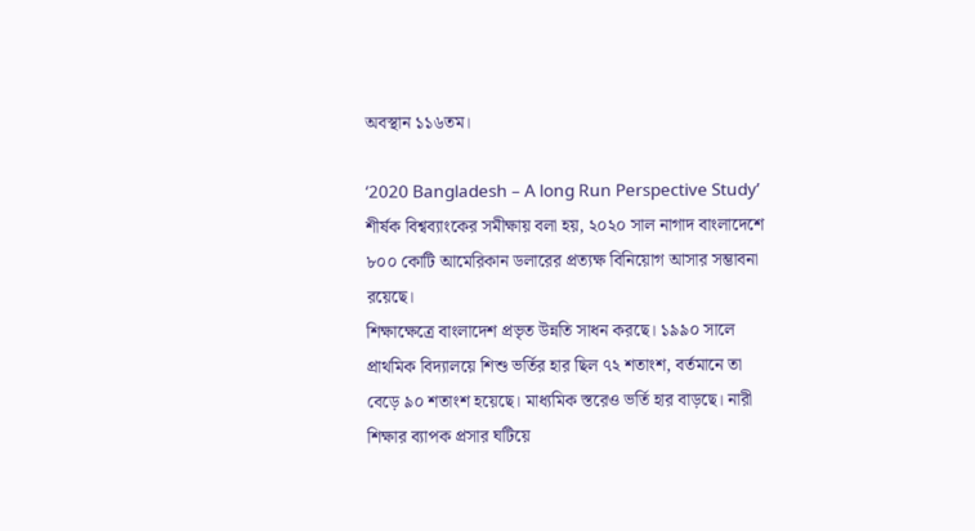অবস্থান ১১৬তম।

‘2020 Bangladesh – A long Run Perspective Study’ শীর্ষক বিশ্বব্যাংকের সমীক্ষায় বলা হয়, ২০২০ সাল নাগাদ বাংলাদেশে ৮০০ কোটি আমেরিকান ডলারের প্রত্যক্ষ বিনিয়োগ আসার সম্ভাবনা রয়েছে।
শিক্ষাক্ষেত্রে বাংলাদেশ প্রভৃত উন্নতি সাধন করছে। ১৯৯০ সালে প্রাথমিক বিদ্যালয়ে শিশু ভর্তির হার ছিল ৭২ শতাংশ, বর্তমানে তা বেড়ে ৯০ শতাংশ হয়েছে। মাধ্যমিক স্তরেও ভর্তি হার বাড়ছে। নারী শিক্ষার ব্যাপক প্রসার ঘটিয়ে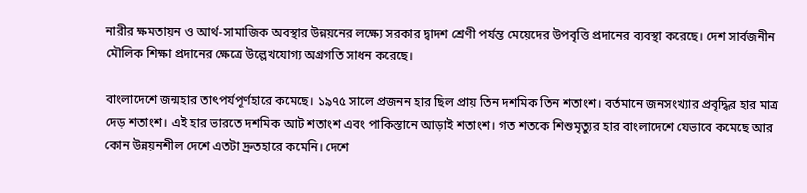নারীর ক্ষমতায়ন ও আর্থ-সামাজিক অবস্থার উন্নয়নের লক্ষ্যে সরকার দ্বাদশ শ্রেণী পর্যন্ত মেয়েদের উপবৃত্তি প্রদানের ব্যবস্থা করেছে। দেশ সার্বজনীন মৌলিক শিক্ষা প্রদানের ক্ষেত্রে উল্লেখযোগ্য অগ্রগতি সাধন করেছে।

বাংলাদেশে জন্মহার তাৎপর্যপূর্ণহারে কমেছে। ১৯৭৫ সালে প্রজনন হার ছিল প্রায় তিন দশমিক তিন শতাংশ। বর্তমানে জনসংখ্যার প্রবৃদ্ধির হার মাত্র দেড় শতাংশ। এই হার ভারতে দশমিক আট শতাংশ এবং পাকিস্তানে আড়াই শতাংশ। গত শতকে শিশুমৃত্যুর হার বাংলাদেশে যেভাবে কমেছে আর কোন উন্নয়নশীল দেশে এতটা দ্রুতহারে কমেনি। দেশে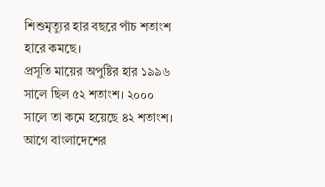শিশুমৃত্যুর হার বছরে পাঁচ শতাংশ হারে কমছে।
প্রসূতি মায়ের অপুষ্টির হার ১৯৯৬ সালে ছিল ৫২ শতাংশ। ২০০০ সালে তা কমে হয়েছে ৪২ শতাংশ। আগে বাংলাদেশের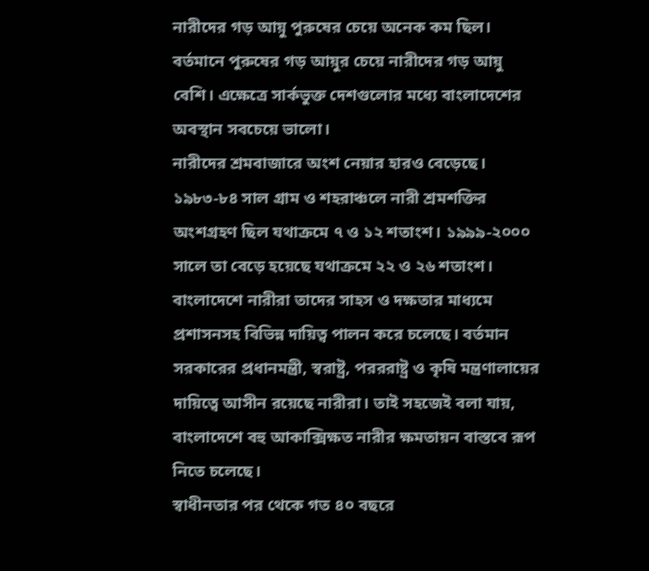নারীদের গড় আয়ু পুরুষের চেয়ে অনেক কম ছিল। বর্তমানে পুরুষের গড় আয়ুর চেয়ে নারীদের গড় আয়ু বেশি। এক্ষেত্রে সার্কভুক্ত দেশগুলোর মধ্যে বাংলাদেশের অবস্থান সবচেয়ে ভালো।
নারীদের শ্রমবাজারে অংশ নেয়ার হারও বেড়েছে। ১৯৮৩-৮৪ সাল গ্রাম ও শহরাঞ্চলে নারী শ্রমশক্তির অংশগ্রহণ ছিল যথাক্রমে ৭ ও ১২ শতাংশ। ১৯৯৯-২০০০ সালে তা বেড়ে হয়েছে যথাক্রমে ২২ ও ২৬ শতাংশ।
বাংলাদেশে নারীরা তাদের সাহস ও দক্ষতার মাধ্যমে প্রশাসনসহ বিভিন্ন দায়িত্ব পালন করে চলেছে। বর্তমান সরকারের প্রধানমন্ত্রী, স্বরাষ্ট্র, পরররাষ্ট্র ও কৃষি মন্ত্রণালায়ের দায়িত্বে আসীন রয়েছে নারীরা। তাই সহজেই বলা যায়, বাংলাদেশে বহু আকাক্সিক্ষত নারীর ক্ষমতায়ন বাস্তবে রূপ নিতে চলেছে।
স্বাধীনতার পর থেকে গত ৪০ বছরে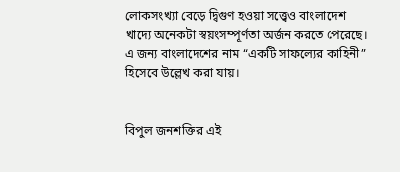লোকসংখ্যা বেড়ে দ্বিগুণ হওয়া সত্ত্বেও বাংলাদেশ খাদ্যে অনেকটা স্বয়ংসম্পূর্ণতা অর্জন করতে পেরেছে। এ জন্য বাংলাদেশের নাম “একটি সাফল্যের কাহিনী” হিসেবে উল্লেখ করা যায়।


বিপুল জনশক্তির এই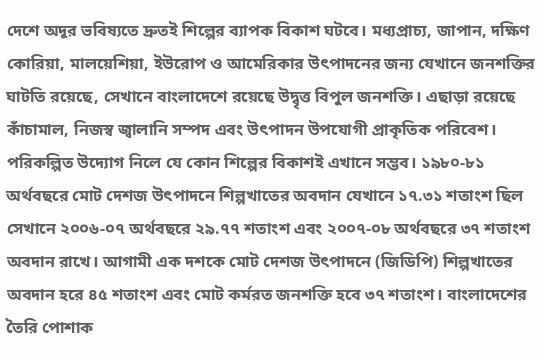দেশে অদূর ভবিষ্যতে দ্রুতই শিল্পের ব্যাপক বিকাশ ঘটবে। মধ্যপ্রাচ্য, জাপান, দক্ষিণ কোরিয়া, মালয়েশিয়া, ইউরোপ ও আমেরিকার উৎপাদনের জন্য যেখানে জনশক্তির ঘাটতি রয়েছে, সেখানে বাংলাদেশে রয়েছে উদ্বৃত্ত বিপুল জনশক্তি। এছাড়া রয়েছে কাঁচামাল, নিজস্ব জ্বালানি সম্পদ এবং উৎপাদন উপযোগী প্রাকৃতিক পরিবেশ। পরিকল্পিত উদ্যোগ নিলে যে কোন শিল্পের বিকাশই এখানে সম্ভব। ১৯৮০-৮১ অর্থবছরে মোট দেশজ উৎপাদনে শিল্পখাতের অবদান যেখানে ১৭.৩১ শতাংশ ছিল সেখানে ২০০৬-০৭ অর্থবছরে ২৯.৭৭ শতাংশ এবং ২০০৭-০৮ অর্থবছরে ৩৭ শতাংশ অবদান রাখে। আগামী এক দশকে মোট দেশজ উৎপাদনে (জিডিপি) শিল্পখাতের অবদান হরে ৪৫ শতাংশ এবং মোট কর্মরত জনশক্তি হবে ৩৭ শতাংশ। বাংলাদেশের তৈরি পোশাক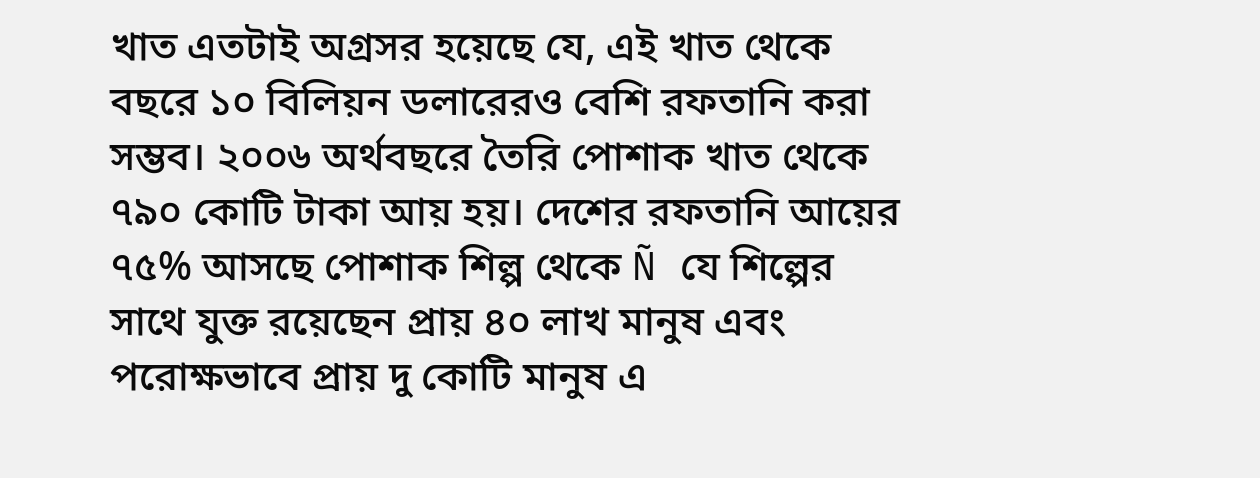খাত এতটাই অগ্রসর হয়েছে যে, এই খাত থেকে বছরে ১০ বিলিয়ন ডলারেরও বেশি রফতানি করা সম্ভব। ২০০৬ অর্থবছরে তৈরি পোশাক খাত থেকে ৭৯০ কোটি টাকা আয় হয়। দেশের রফতানি আয়ের ৭৫% আসছে পোশাক শিল্প থেকে Ñ যে শিল্পের সাথে যুক্ত রয়েছেন প্রায় ৪০ লাখ মানুষ এবং পরোক্ষভাবে প্রায় দু কোটি মানুষ এ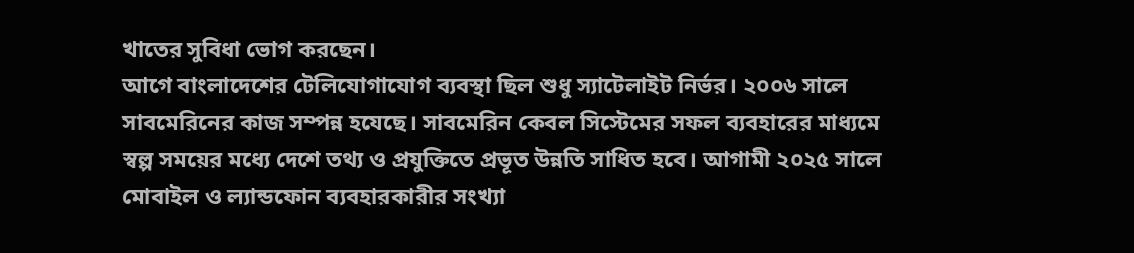খাতের সুবিধা ভোগ করছেন।
আগে বাংলাদেশের টেলিযোগাযোগ ব্যবস্থা ছিল শুধু স্যাটেলাইট নির্ভর। ২০০৬ সালে সাবমেরিনের কাজ সম্পন্ন হযেছে। সাবমেরিন কেবল সিস্টেমের সফল ব্যবহারের মাধ্যমে স্বল্প সময়ের মধ্যে দেশে তথ্য ও প্রযুক্তিতে প্রভূত উন্নতি সাধিত হবে। আগামী ২০২৫ সালে মোবাইল ও ল্যান্ডফোন ব্যবহারকারীর সংখ্যা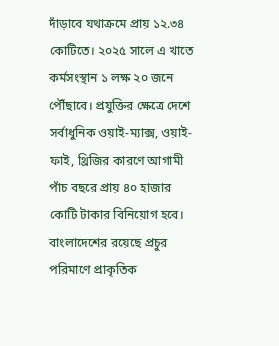দাঁড়াবে যথাক্রমে প্রায় ১২.৩৪ কোটিতে। ২০২৫ সালে এ খাতে কর্মসংস্থান ১ লক্ষ ২০ জনে পৌঁছাবে। প্রযুক্তির ক্ষেত্রে দেশে সর্বাধুনিক ওয়াই-ম্যাক্স, ওয়াই-ফাই, থ্রিজির কারণে আগামী পাঁচ বছরে প্রায় ৪০ হাজার কোটি টাকার বিনিয়োগ হবে।
বাংলাদেশের রয়েছে প্রচুর পরিমাণে প্রাকৃতিক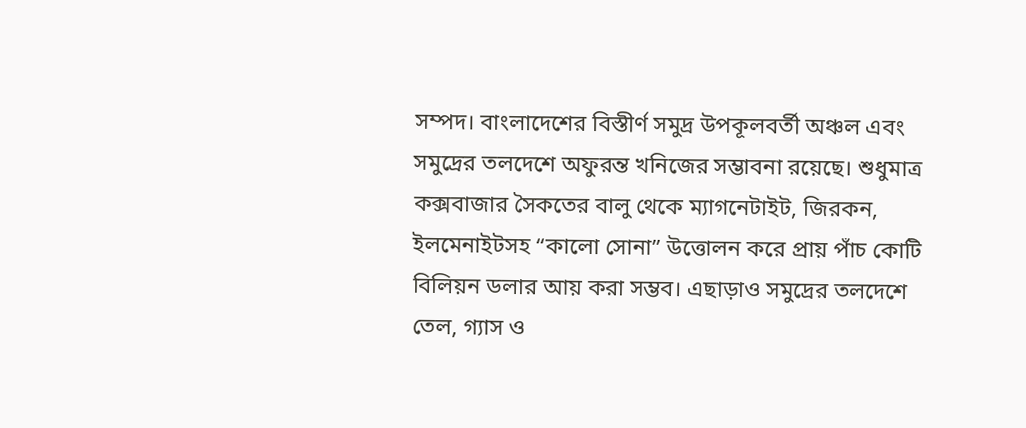সম্পদ। বাংলাদেশের বিস্তীর্ণ সমুদ্র উপকূলবর্তী অঞ্চল এবং সমুদ্রের তলদেশে অফুরন্ত খনিজের সম্ভাবনা রয়েছে। শুধুমাত্র কক্সবাজার সৈকতের বালু থেকে ম্যাগনেটাইট, জিরকন, ইলমেনাইটসহ “কালো সোনা” উত্তোলন করে প্রায় পাঁচ কোটি বিলিয়ন ডলার আয় করা সম্ভব। এছাড়াও সমুদ্রের তলদেশে তেল, গ্যাস ও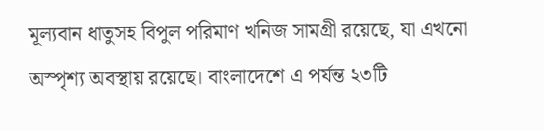মূল্যবান ধাতুসহ বিপুল পরিমাণ খনিজ সামগ্রী রয়েছে, যা এখনো অস্পৃশ্য অবস্থায় রয়েছে। বাংলাদেশে এ পর্যন্ত ২৩টি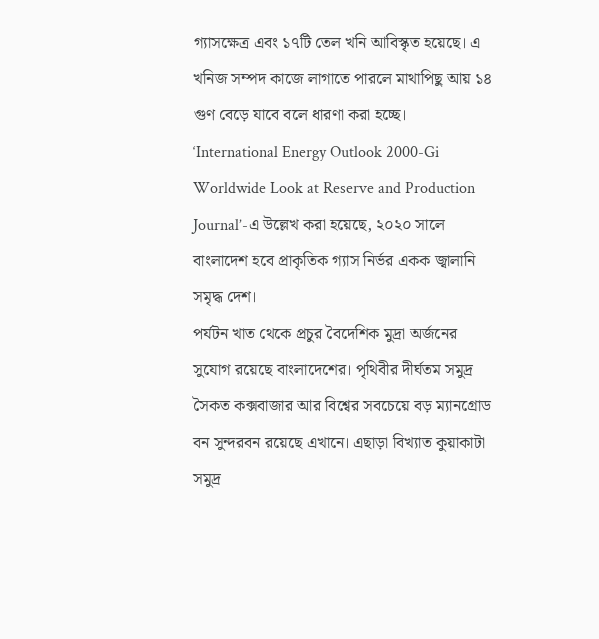গ্যাসক্ষেত্র এবং ১৭টি তেল খনি আবিস্কৃত হয়েছে। এ খনিজ সম্পদ কাজে লাগাতে পারলে মাথাপিছু আয় ১৪ গুণ বেড়ে যাবে বলে ধারণা করা হচ্ছে। ‘International Energy Outlook 2000-Gi Worldwide Look at Reserve and Production Journal’-এ উল্লেখ করা হয়েছে, ২০২০ সালে বাংলাদেশ হবে প্রাকৃতিক গ্যাস নির্ভর একক জ্বালানি সমৃদ্ধ দেশ।
পর্যটন খাত থেকে প্রচুর বৈদেশিক মুদ্রা অর্জনের সুযোগ রয়েছে বাংলাদেশের। পৃথিবীর দীর্ঘতম সমুদ্র সৈকত কক্সবাজার আর বিশ্বের সবচেয়ে বড় ম্যানগ্রোড বন সুন্দরবন রয়েছে এখানে। এছাড়া বিখ্যাত কুয়াকাটা সমুদ্র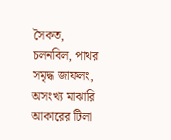সৈকত, চলনবিল, পাথর সমৃদ্ধ জাফলং, অসংখ্য মাঝারি আকারের টিলা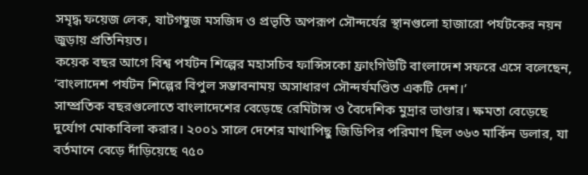সমৃদ্ধ ফয়েজ লেক, ষাটগম্বুজ মসজিদ ও প্রভৃতি অপরূপ সৌন্দর্যের স্থানগুলো হাজারো পর্যটকের নয়ন জুড়ায় প্রতিনিয়ত।
কয়েক বছর আগে বিশ্ব পর্যটন শিল্পের মহাসচিব ফান্সিসকো ফ্রাংগিউটি বাংলাদেশ সফরে এসে বলেছেন, ‘বাংলাদেশ পর্যটন শিল্পের বিপুল সম্ভাবনাময় অসাধারণ সৌন্দর্যমণ্ডিত একটি দেশ।’
সাম্প্রতিক বছরগুলোতে বাংলাদেশের বেড়েছে রেমিটান্স ও বৈদেশিক মুদ্রার ভাণ্ডার। ক্ষমতা বেড়েছে দুর্যোগ মোকাবিলা করার। ২০০১ সালে দেশের মাথাপিছু জিডিপির পরিমাণ ছিল ৩৬৩ মার্কিন ডলার, যা বর্তমানে বেড়ে দাঁড়িয়েছে ৭৫০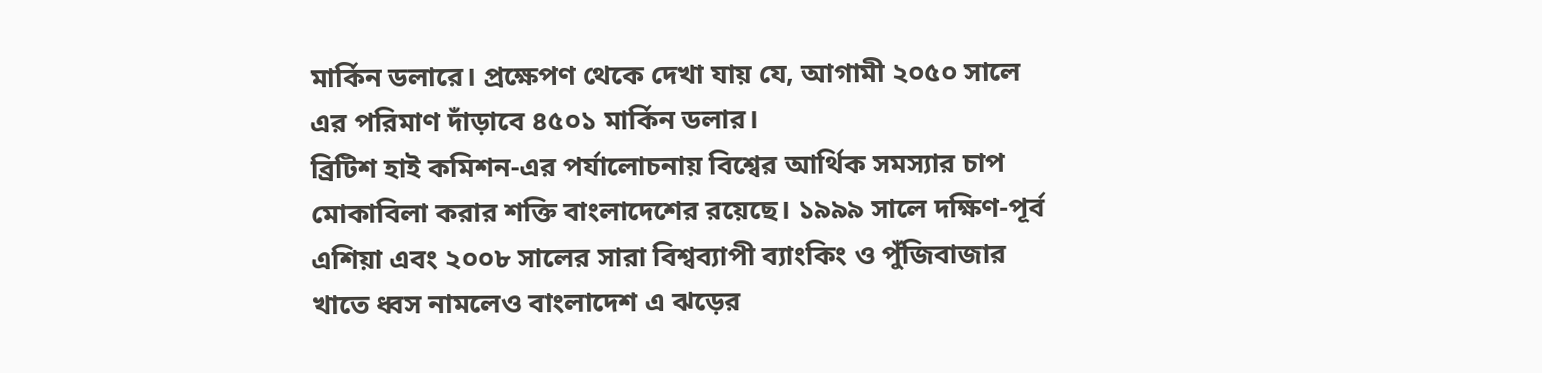মার্কিন ডলারে। প্রক্ষেপণ থেকে দেখা যায় যে, আগামী ২০৫০ সালে এর পরিমাণ দাঁড়াবে ৪৫০১ মার্কিন ডলার।
ব্রিটিশ হাই কমিশন-এর পর্যালোচনায় বিশ্বের আর্থিক সমস্যার চাপ মোকাবিলা করার শক্তি বাংলাদেশের রয়েছে। ১৯৯৯ সালে দক্ষিণ-পূর্ব এশিয়া এবং ২০০৮ সালের সারা বিশ্বব্যাপী ব্যাংকিং ও পুঁজিবাজার খাতে ধ্বস নামলেও বাংলাদেশ এ ঝড়ের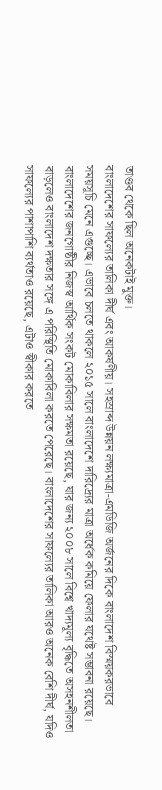তাণ্ডব থেকে ছিল অনেকটাই মুক্ত।
বাংলাদেশের সাফল্যের তালিকা দীর্ঘ এবং আকর্ষণীয়। সহস্রাব্দ উন্নয়ন লক্ষ্যমাত্রা-এমডিজি অর্জনের দিকে বাংলাদেশ বিস্ময়করভাবে সময়সূচি মেনে এগুচ্ছে। এভাবে চলতে থাকলে ২০১৫ সালে বাংলাদেশে দারিদ্র্যের মাত্রা অর্ধেক কমিয়ে ফেলার যথেষ্ট সম্ভাবনা রয়েছে।
বাংলাদেশের জনগোষ্ঠীর নিজস্ব আর্থিক সংকট মোকাবিলার সক্ষমতা রয়েছে, যার জন্য ২০০৮ সালে বিশ্বে খাদ্যমূল্য বৃদ্ধিতে অসহনশীলতা বাড়লেও বাংলাদেশ দক্ষতার সঙ্গে এ পরিস্থিতি মোকাবিলা করতে পেরেছে। বাংলাদেশের সাফল্যের তালিকা আরও অনেক বেশি দীর্ঘ, যদিও সাফল্যের পাশাপাশি ব্যর্থতাও রয়েছে, এটাও স্বীকার করতে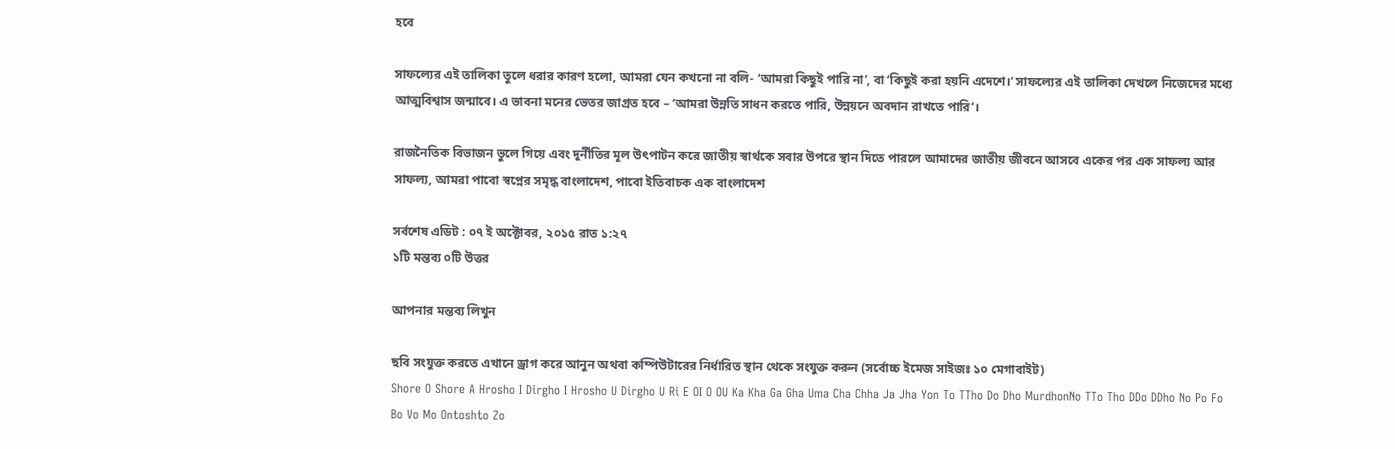হবে

সাফল্যের এই তালিকা তুলে ধরার কারণ হলো, আমরা যেন কখনো না বলি- ‘আমরা কিছুই পারি না’, বা ‘কিছুই করা হয়নি এদেশে।’ সাফল্যের এই তালিকা দেখলে নিজেদের মধ্যে আত্মবিশ্বাস জন্মাবে। এ ভাবনা মনের ভেতর জাগ্রত হবে – ‘আমরা উন্নতি সাধন করতে পারি, উন্নয়নে অবদান রাখতে পারি’।

রাজনৈতিক বিভাজন ভুলে গিয়ে এবং দুর্নীতির মূল উৎপাটন করে জাতীয় স্বার্থকে সবার উপরে স্থান দিতে পারলে আমাদের জাতীয় জীবনে আসবে একের পর এক সাফল্য আর সাফল্য, আমরা পাবো স্বপ্নের সমৃদ্ধ বাংলাদেশ, পাবো ইতিবাচক এক বাংলাদেশ

সর্বশেষ এডিট : ০৭ ই অক্টোবর, ২০১৫ রাত ১:২৭
১টি মন্তব্য ০টি উত্তর

আপনার মন্তব্য লিখুন

ছবি সংযুক্ত করতে এখানে ড্রাগ করে আনুন অথবা কম্পিউটারের নির্ধারিত স্থান থেকে সংযুক্ত করুন (সর্বোচ্চ ইমেজ সাইজঃ ১০ মেগাবাইট)
Shore O Shore A Hrosho I Dirgho I Hrosho U Dirgho U Ri E OI O OU Ka Kha Ga Gha Uma Cha Chha Ja Jha Yon To TTho Do Dho MurdhonNo TTo Tho DDo DDho No Po Fo Bo Vo Mo Ontoshto Zo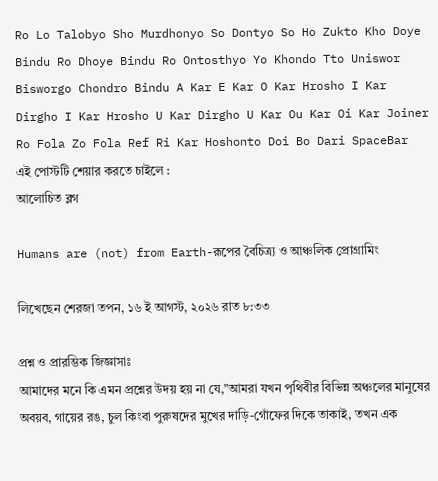Ro Lo Talobyo Sho Murdhonyo So Dontyo So Ho Zukto Kho Doye Bindu Ro Dhoye Bindu Ro Ontosthyo Yo Khondo Tto Uniswor Bisworgo Chondro Bindu A Kar E Kar O Kar Hrosho I Kar Dirgho I Kar Hrosho U Kar Dirgho U Kar Ou Kar Oi Kar Joiner Ro Fola Zo Fola Ref Ri Kar Hoshonto Doi Bo Dari SpaceBar
এই পোস্টটি শেয়ার করতে চাইলে :
আলোচিত ব্লগ

Humans are (not) from Earth-রূপের বৈচিত্র্য ও আঞ্চলিক প্রোগ্রামিং

লিখেছেন শেরজা তপন, ১৬ ই আগস্ট, ২০২৬ রাত ৮:৩৩

প্রশ্ন ও প্রারম্ভিক জিজ্ঞাসাঃ
আমাদের মনে কি এমন প্রশ্নের উদয় হয় না যে,"আমরা যখন পৃথিবীর বিভিন্ন অঞ্চলের মানুষের অবয়ব, গায়ের রঙ, চুল কিংবা পুরুষদের মুখের দাড়ি-গোঁফের দিকে তাকাই, তখন এক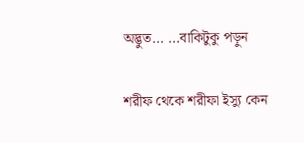অদ্ভুত... ...বাকিটুকু পড়ুন

শরীফ থেকে শরীফা ইস্যু কেন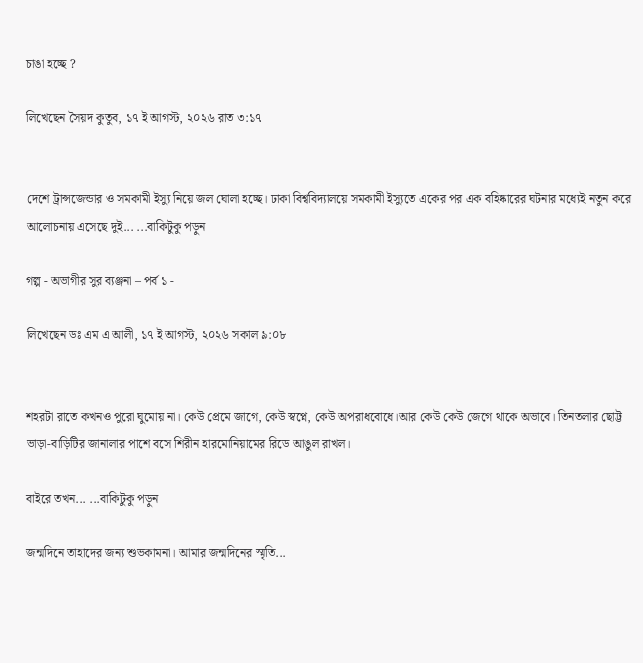চাঙা হচ্ছে ?

লিখেছেন সৈয়দ কুতুব, ১৭ ই আগস্ট, ২০২৬ রাত ৩:১৭


দেশে ট্রান্সজেন্ডার ও সমকামী ইস্যু নিয়ে জল ঘোলা হচ্ছে। ঢাকা বিশ্ববিদ্যালয়ে সমকামী ইস্যুতে একের পর এক বহিষ্কারের ঘটনার মধ্যেই নতুন করে আলোচনায় এসেছে দুই... ...বাকিটুকু পড়ুন

গল্প - অভাগীর সুর ব্যঞ্জনা – পর্ব ১ -

লিখেছেন ডঃ এম এ আলী, ১৭ ই আগস্ট, ২০২৬ সকাল ৯:০৮


শহরটা রাতে কখনও পুরো ঘুমোয় না। কেউ প্রেমে জাগে, কেউ স্বপ্নে, কেউ অপরাধবোধে।আর কেউ কেউ জেগে থাকে অভাবে। তিনতলার ছোট্ট ভাড়া-বাড়িটির জানালার পাশে বসে শিরীন হারমোনিয়ামের রিডে আঙুল রাখল।

বাইরে তখন... ...বাকিটুকু পড়ুন

জন্মদিনে তাহাদের জন্য শুভকামনা। আমার জন্মদিনের স্মৃতি...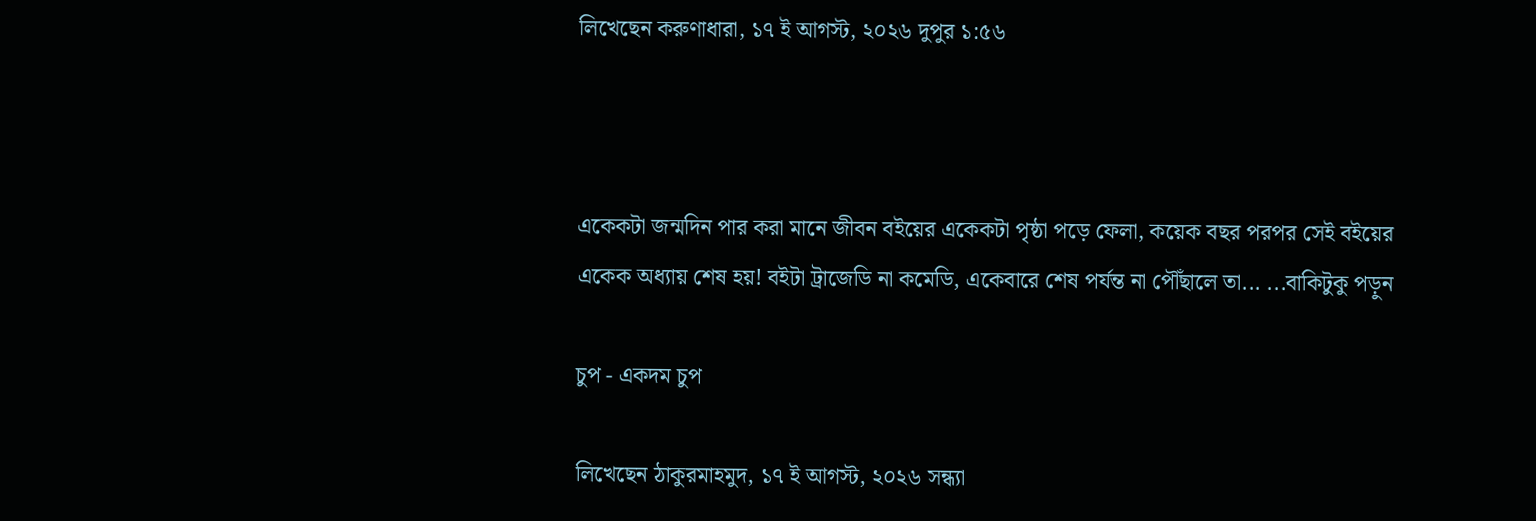লিখেছেন করুণাধারা, ১৭ ই আগস্ট, ২০২৬ দুপুর ১:৫৬



একেকটা জন্মদিন পার করা মানে জীবন বইয়ের একেকটা পৃষ্ঠা পড়ে ফেলা, কয়েক বছর পরপর সেই বইয়ের একেক অধ্যায় শেষ হয়! বইটা ট্রাজেডি না কমেডি, একেবারে শেষ পর্যন্ত না পৌঁছালে তা... ...বাকিটুকু পড়ুন

চুপ - একদম চুপ

লিখেছেন ঠাকুরমাহমুদ, ১৭ ই আগস্ট, ২০২৬ সন্ধ্যা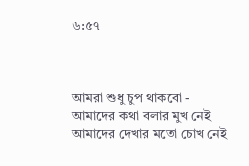৬:৫৭



আমরা শুধু চুপ থাকবো -
আমাদের কথা বলার মুখ নেই
আমাদের দেখার মতো চোখ নেই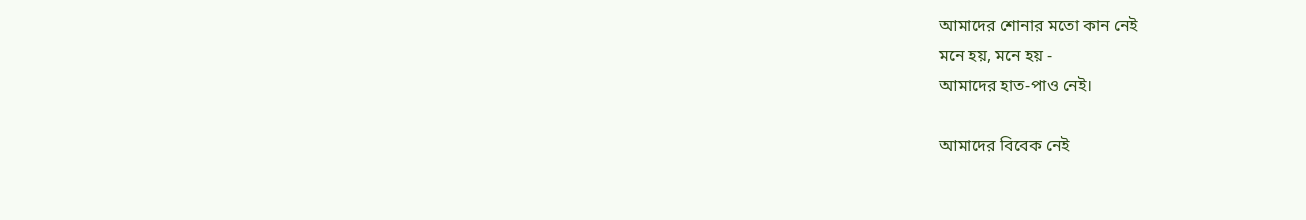আমাদের শোনার মতো কান নেই
মনে হয়, মনে হয় -
আমাদের হাত-পাও নেই।

আমাদের বিবেক নেই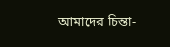আমাদের চিন্তা-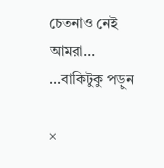চেতনাও নেই
আমরা... ...বাকিটুকু পড়ুন

×